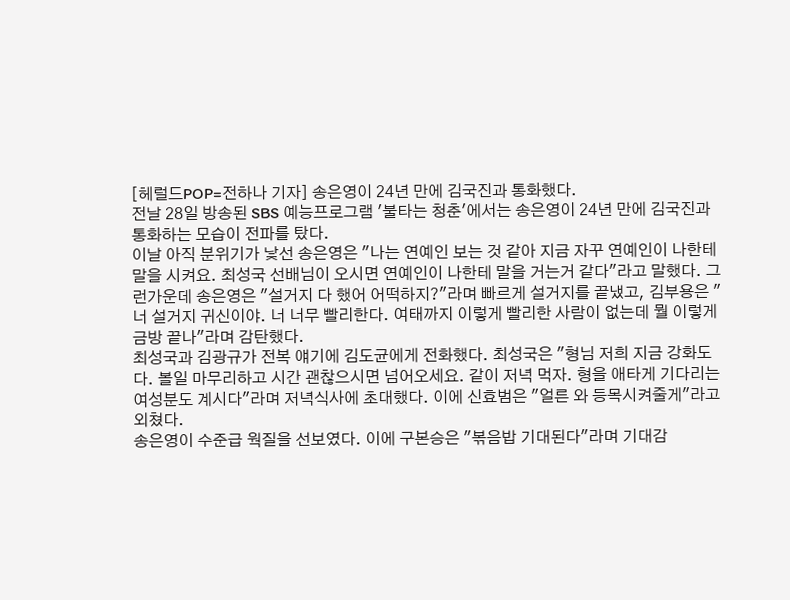[헤럴드POP=전하나 기자] 송은영이 24년 만에 김국진과 통화했다.
전날 28일 방송된 SBS 예능프로그램 '불타는 청춘'에서는 송은영이 24년 만에 김국진과 통화하는 모습이 전파를 탔다.
이날 아직 분위기가 낯선 송은영은 "나는 연예인 보는 것 같아 지금 자꾸 연예인이 나한테 말을 시켜요. 최성국 선배님이 오시면 연예인이 나한테 말을 거는거 같다"라고 말했다. 그런가운데 송은영은 "설거지 다 했어 어떡하지?"라며 빠르게 설거지를 끝냈고, 김부용은 "너 설거지 귀신이야. 너 너무 빨리한다. 여태까지 이렇게 빨리한 사람이 없는데 뭘 이렇게 금방 끝나"라며 감탄했다.
최성국과 김광규가 전복 얘기에 김도균에게 전화했다. 최성국은 "형님 저희 지금 강화도다. 볼일 마무리하고 시간 괜찮으시면 넘어오세요. 같이 저녁 먹자. 형을 애타게 기다리는 여성분도 계시다"라며 저녁식사에 초대했다. 이에 신효범은 "얼른 와 등목시켜줄게"라고 외쳤다.
송은영이 수준급 웍질을 선보였다. 이에 구본승은 "볶음밥 기대된다"라며 기대감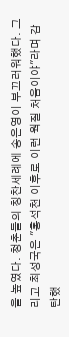을 높였다. 청춘들의 칭찬세례에 송은영이 부끄러워했다. 그리고 최성국은 "홍석천 이후로 이런 웍질 처음이야"라며 감탄했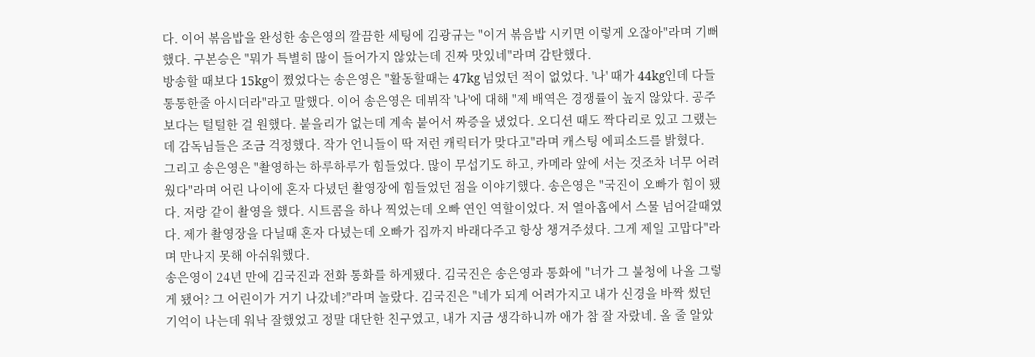다. 이어 볶음밥을 완성한 송은영의 깔끔한 세팅에 김광규는 "이거 볶음밥 시키면 이렇게 오잖아"라며 기뻐했다. 구본승은 "뭐가 특별히 많이 들어가지 않았는데 진짜 맛있네"라며 감탄했다.
방송할 때보다 15kg이 쪘었다는 송은영은 "활동할때는 47kg 넘었던 적이 없었다. '나' 때가 44kg인데 다들 통통한줄 아시더라"라고 말했다. 이어 송은영은 데뷔작 '나'에 대해 "제 배역은 경쟁률이 높지 않았다. 공주 보다는 털털한 걸 원했다. 붙을리가 없는데 계속 붙어서 짜증을 냈었다. 오디션 때도 짝다리로 있고 그랬는데 감독님들은 조금 걱정했다. 작가 언니들이 딱 저런 캐릭터가 맞다고"라며 캐스팅 에피소드를 밝혔다.
그리고 송은영은 "촬영하는 하루하루가 힘들었다. 많이 무섭기도 하고, 카메라 앞에 서는 것조차 너무 어려웠다"라며 어린 나이에 혼자 다녔던 촬영장에 힘들었던 점을 이야기했다. 송은영은 "국진이 오빠가 힘이 됐다. 저랑 같이 촬영을 했다. 시트콤을 하나 찍었는데 오빠 연인 역할이었다. 저 열아홉에서 스물 넘어갈때였다. 제가 촬영장을 다닐때 혼자 다녔는데 오빠가 집까지 바래다주고 항상 챙겨주셨다. 그게 제일 고맙다"라며 만나지 못해 아쉬워했다.
송은영이 24년 만에 김국진과 전화 통화를 하게됐다. 김국진은 송은영과 통화에 "너가 그 불청에 나올 그렇게 됐어? 그 어린이가 거기 나갔네?"라며 놀랐다. 김국진은 "네가 되게 어려가지고 내가 신경을 바짝 썼던 기억이 나는데 워낙 잘했었고 정말 대단한 친구였고, 내가 지금 생각하니까 애가 참 잘 자랐네. 올 줄 알았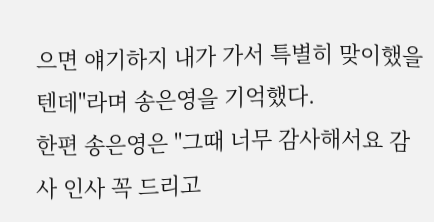으면 얘기하지 내가 가서 특별히 맞이했을텐데"라며 송은영을 기억했다.
한편 송은영은 "그때 너무 감사해서요 감사 인사 꼭 드리고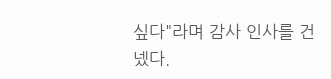싶다"라며 감사 인사를 건넸다.